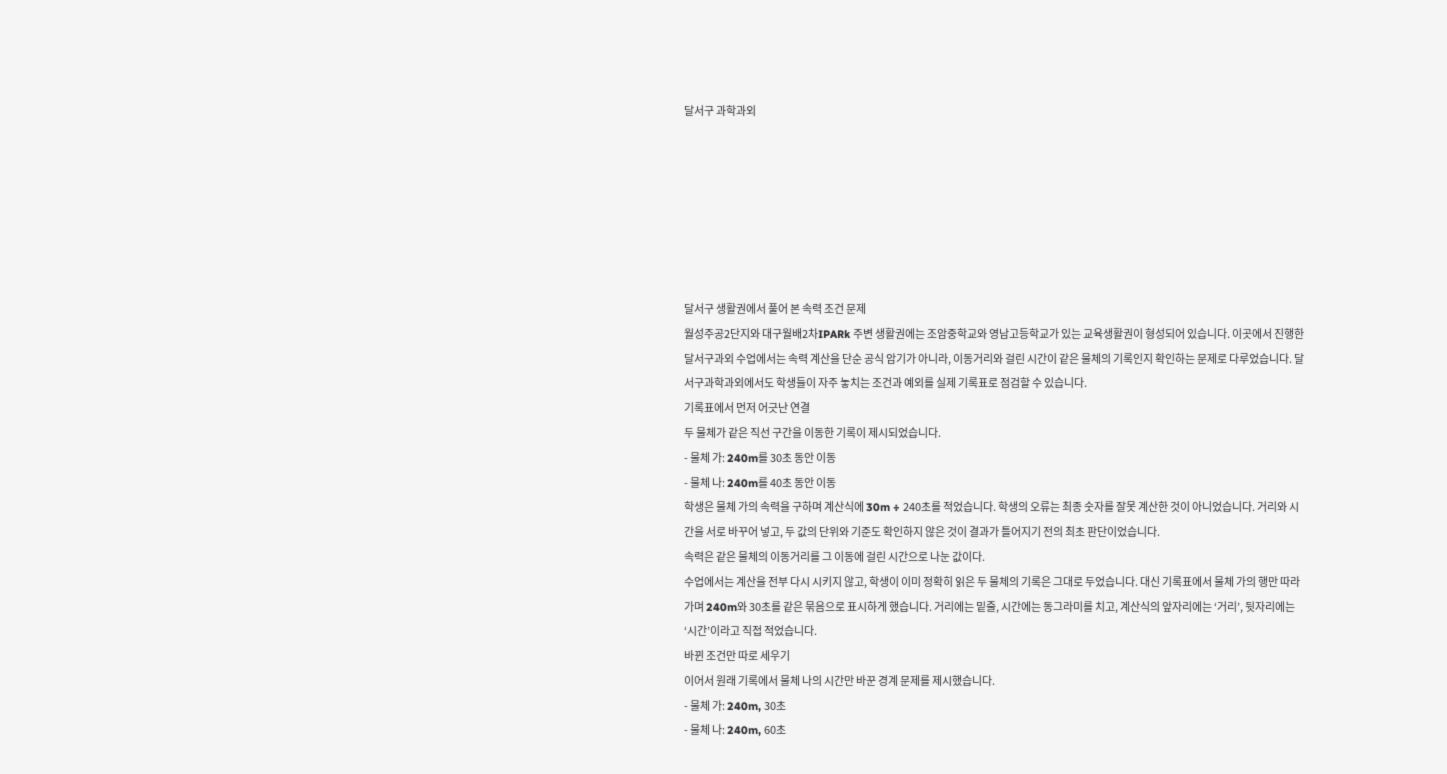달서구 과학과외







달서구 생활권에서 풀어 본 속력 조건 문제
월성주공2단지와 대구월배2차IPARk 주변 생활권에는 조암중학교와 영남고등학교가 있는 교육생활권이 형성되어 있습니다. 이곳에서 진행한 달서구과외 수업에서는 속력 계산을 단순 공식 암기가 아니라, 이동거리와 걸린 시간이 같은 물체의 기록인지 확인하는 문제로 다루었습니다. 달서구과학과외에서도 학생들이 자주 놓치는 조건과 예외를 실제 기록표로 점검할 수 있습니다.
기록표에서 먼저 어긋난 연결
두 물체가 같은 직선 구간을 이동한 기록이 제시되었습니다.
- 물체 가: 240m를 30초 동안 이동
- 물체 나: 240m를 40초 동안 이동
학생은 물체 가의 속력을 구하며 계산식에 30m ÷ 240초를 적었습니다. 학생의 오류는 최종 숫자를 잘못 계산한 것이 아니었습니다. 거리와 시간을 서로 바꾸어 넣고, 두 값의 단위와 기준도 확인하지 않은 것이 결과가 틀어지기 전의 최초 판단이었습니다.
속력은 같은 물체의 이동거리를 그 이동에 걸린 시간으로 나눈 값이다.
수업에서는 계산을 전부 다시 시키지 않고, 학생이 이미 정확히 읽은 두 물체의 기록은 그대로 두었습니다. 대신 기록표에서 물체 가의 행만 따라가며 240m와 30초를 같은 묶음으로 표시하게 했습니다. 거리에는 밑줄, 시간에는 동그라미를 치고, 계산식의 앞자리에는 ‘거리’, 뒷자리에는 ‘시간’이라고 직접 적었습니다.
바뀐 조건만 따로 세우기
이어서 원래 기록에서 물체 나의 시간만 바꾼 경계 문제를 제시했습니다.
- 물체 가: 240m, 30초
- 물체 나: 240m, 60초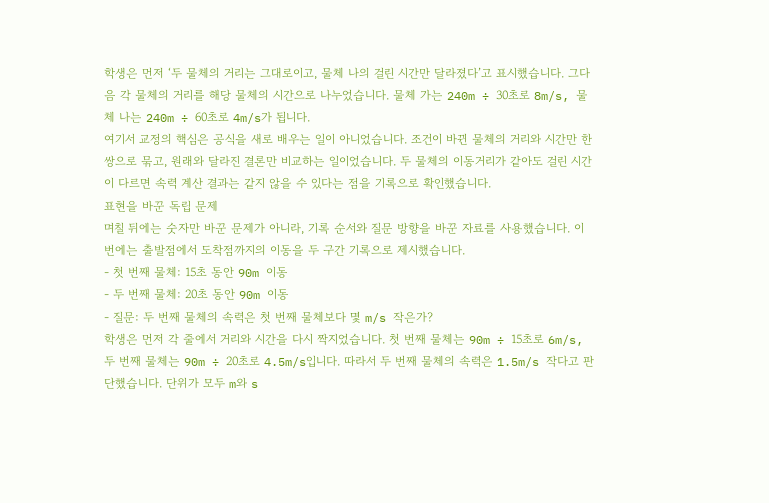학생은 먼저 ‘두 물체의 거리는 그대로이고, 물체 나의 걸린 시간만 달라졌다’고 표시했습니다. 그다음 각 물체의 거리를 해당 물체의 시간으로 나누었습니다. 물체 가는 240m ÷ 30초로 8m/s, 물체 나는 240m ÷ 60초로 4m/s가 됩니다.
여기서 교정의 핵심은 공식을 새로 배우는 일이 아니었습니다. 조건이 바뀐 물체의 거리와 시간만 한 쌍으로 묶고, 원래와 달라진 결론만 비교하는 일이었습니다. 두 물체의 이동거리가 같아도 걸린 시간이 다르면 속력 계산 결과는 같지 않을 수 있다는 점을 기록으로 확인했습니다.
표현을 바꾼 독립 문제
며칠 뒤에는 숫자만 바꾼 문제가 아니라, 기록 순서와 질문 방향을 바꾼 자료를 사용했습니다. 이번에는 출발점에서 도착점까지의 이동을 두 구간 기록으로 제시했습니다.
- 첫 번째 물체: 15초 동안 90m 이동
- 두 번째 물체: 20초 동안 90m 이동
- 질문: 두 번째 물체의 속력은 첫 번째 물체보다 몇 m/s 작은가?
학생은 먼저 각 줄에서 거리와 시간을 다시 짝지었습니다. 첫 번째 물체는 90m ÷ 15초로 6m/s, 두 번째 물체는 90m ÷ 20초로 4.5m/s입니다. 따라서 두 번째 물체의 속력은 1.5m/s 작다고 판단했습니다. 단위가 모두 m와 s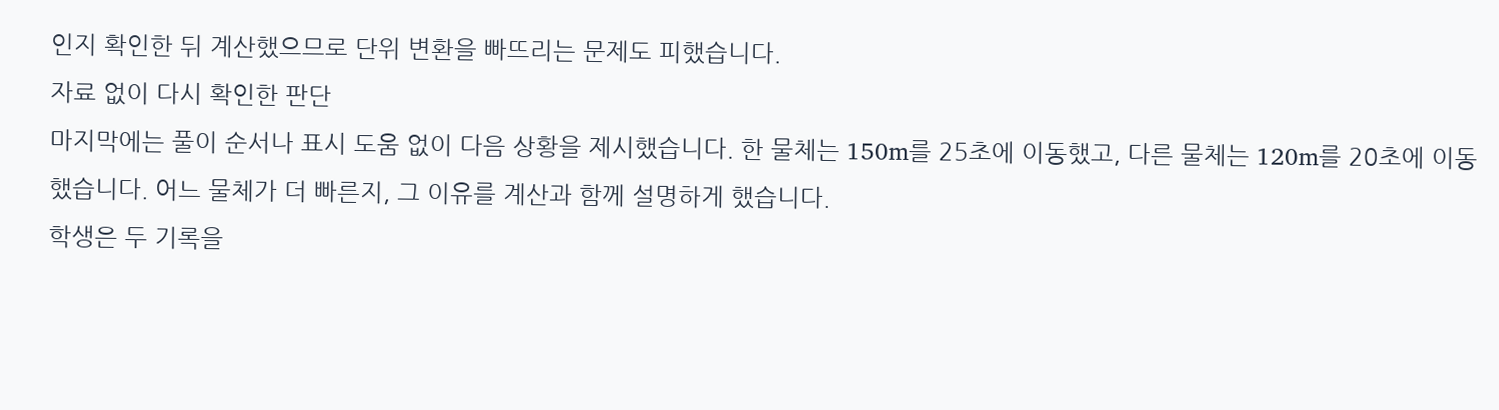인지 확인한 뒤 계산했으므로 단위 변환을 빠뜨리는 문제도 피했습니다.
자료 없이 다시 확인한 판단
마지막에는 풀이 순서나 표시 도움 없이 다음 상황을 제시했습니다. 한 물체는 150m를 25초에 이동했고, 다른 물체는 120m를 20초에 이동했습니다. 어느 물체가 더 빠른지, 그 이유를 계산과 함께 설명하게 했습니다.
학생은 두 기록을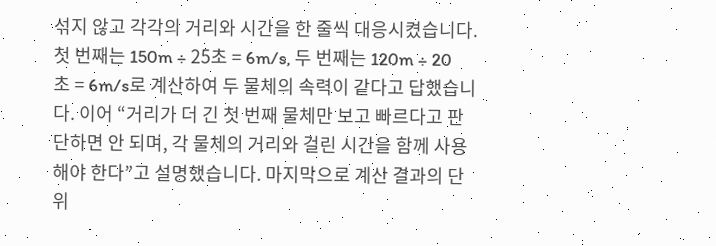섞지 않고 각각의 거리와 시간을 한 줄씩 대응시켰습니다. 첫 번째는 150m ÷ 25초 = 6m/s, 두 번째는 120m ÷ 20초 = 6m/s로 계산하여 두 물체의 속력이 같다고 답했습니다. 이어 “거리가 더 긴 첫 번째 물체만 보고 빠르다고 판단하면 안 되며, 각 물체의 거리와 걸린 시간을 함께 사용해야 한다”고 설명했습니다. 마지막으로 계산 결과의 단위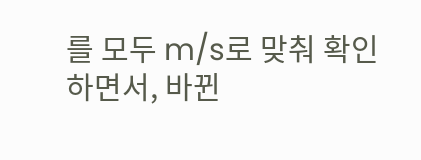를 모두 m/s로 맞춰 확인하면서, 바뀐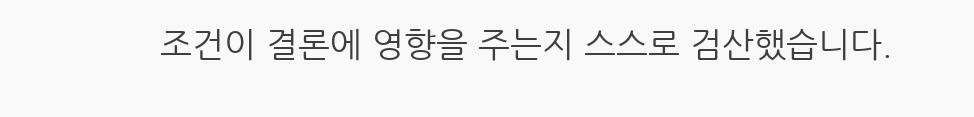조건이 결론에 영향을 주는지 스스로 검산했습니다.